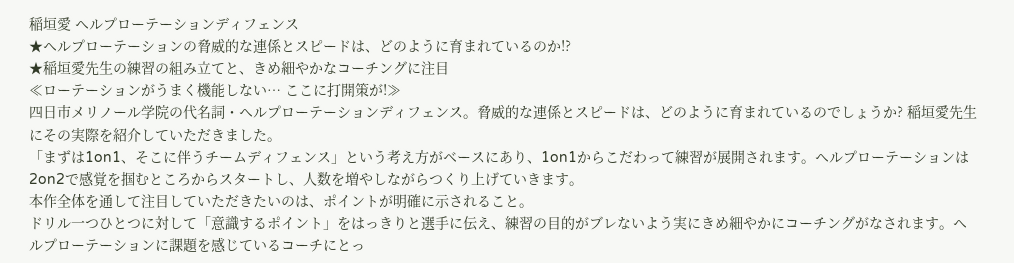稲垣愛 ヘルプローテーションディフェンス
★ヘルプローテーションの脅威的な連係とスピードは、どのように育まれているのか!?
★稲垣愛先生の練習の組み立てと、きめ細やかなコーチングに注目
≪ローテーションがうまく機能しない… ここに打開策が!≫
四日市メリノール学院の代名詞・ヘルプローテーションディフェンス。脅威的な連係とスピードは、どのように育まれているのでしょうか? 稲垣愛先生にその実際を紹介していただきました。
「まずは1on1、そこに伴うチームディフェンス」という考え方がベースにあり、1on1からこだわって練習が展開されます。ヘルプローテーションは2on2で感覚を掴むところからスタートし、人数を増やしながらつくり上げていきます。
本作全体を通して注目していただきたいのは、ポイントが明確に示されること。
ドリル一つひとつに対して「意識するポイント」をはっきりと選手に伝え、練習の目的がブレないよう実にきめ細やかにコーチングがなされます。ヘルプローテーションに課題を感じているコーチにとっ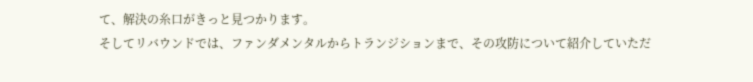て、解決の糸口がきっと見つかります。
そしてリバウンドでは、ファンダメンタルからトランジションまで、その攻防について紹介していただ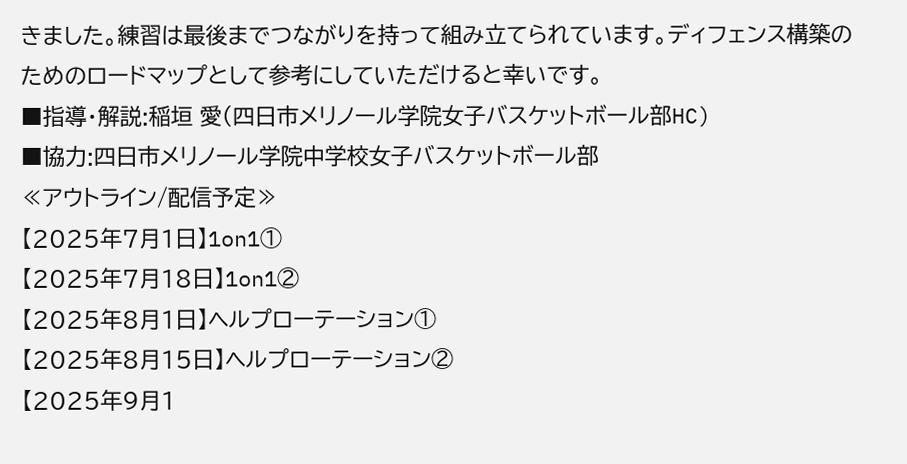きました。練習は最後までつながりを持って組み立てられています。ディフェンス構築のためのロードマップとして参考にしていただけると幸いです。
■指導・解説:稲垣 愛(四日市メリノール学院女子バスケットボール部HC)
■協力:四日市メリノール学院中学校女子バスケットボール部
≪アウトライン/配信予定≫
【2025年7月1日】1on1①
【2025年7月18日】1on1②
【2025年8月1日】ヘルプローテーション①
【2025年8月15日】ヘルプローテーション②
【2025年9月1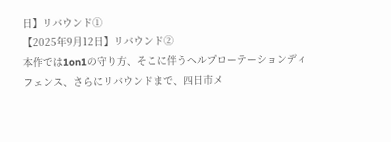日】リバウンド①
【2025年9月12日】リバウンド②
本作では1on1の守り方、そこに伴うヘルプローテーションディフェンス、さらにリバウンドまで、四日市メ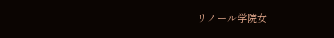リノール学院女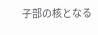子部の核となる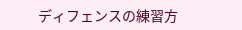ディフェンスの練習方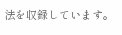法を収録しています。